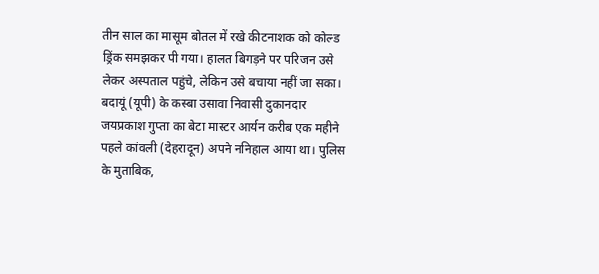तीन साल का मासूम बोतल में रखे कीटनाशक को कोल्ड ड्रिंक समझकर पी गया। हालत बिगड़ने पर परिजन उसे लेकर अस्पताल पहुंचे, लेकिन उसे बचाया नहीं जा सका।
बदायूं (यूपी) के कस्बा उसावा निवासी दुकानदार जयप्रकाश गुप्ता का बेटा मास्टर आर्यन करीब एक महीने पहले कांवली (देहरादून) अपने ननिहाल आया था। पुलिस के मुताबिक,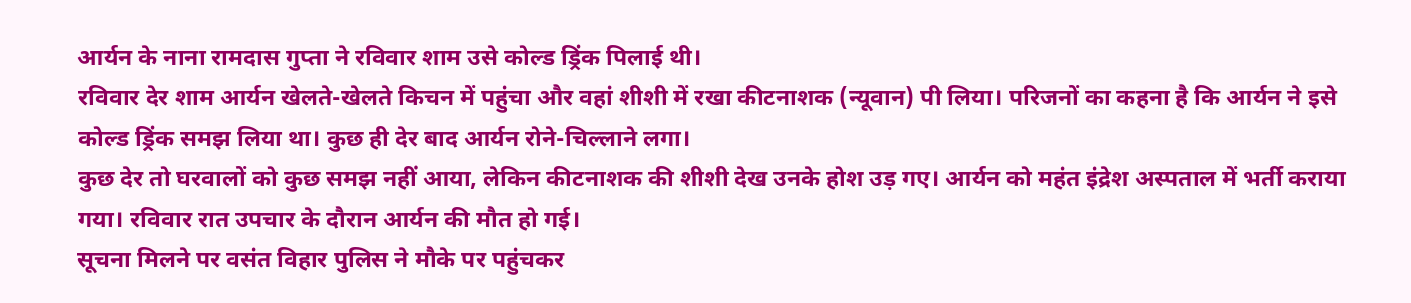आर्यन के नाना रामदास गुप्ता ने रविवार शाम उसे कोल्ड ड्रिंक पिलाई थी।
रविवार देर शाम आर्यन खेलते-खेलते किचन में पहुंचा और वहां शीशी में रखा कीटनाशक (न्यूवान) पी लिया। परिजनों का कहना है कि आर्यन ने इसे कोल्ड ड्रिंक समझ लिया था। कुछ ही देर बाद आर्यन रोने-चिल्लाने लगा।
कुछ देर तो घरवालों को कुछ समझ नहीं आया, लेकिन कीटनाशक की शीशी देख उनके होश उड़ गए। आर्यन को महंत इंद्रेश अस्पताल में भर्ती कराया गया। रविवार रात उपचार के दौरान आर्यन की मौत हो गई।
सूचना मिलने पर वसंत विहार पुलिस ने मौके पर पहुंचकर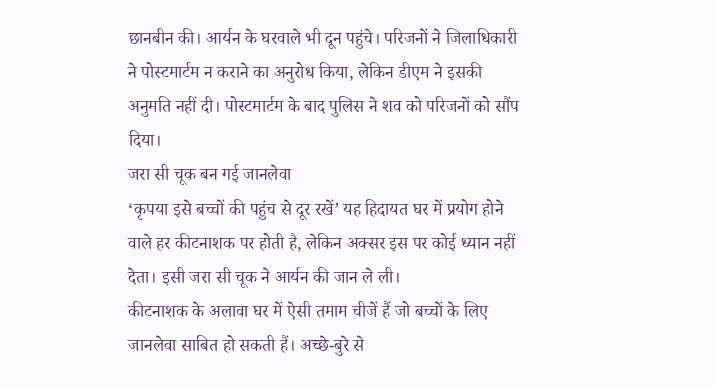छानबीन की। आर्यन के घरवाले भी दून पहुंचे। परिजनों ने जिलाधिकारी ने पोस्टमार्टम न कराने का अनुरोध किया, लेकिन डीएम ने इसकी अनुमति नहीं दी। पोस्टमार्टम के बाद पुलिस ने शव को परिजनों को सौंप दिया।
जरा सी चूक बन गई जानलेवा
‘कृपया इसे बच्चों की पहुंच से दूर रखें’ यह हिदायत घर में प्रयोग होने वाले हर कीटनाशक पर होती है, लेकिन अक्सर इस पर कोई ध्यान नहीं देता। इसी जरा सी चूक ने आर्यन की जान ले ली।
कीटनाशक के अलावा घर में ऐसी तमाम चीजें हैं जो बच्चों के लिए जानलेवा साबित हो सकती हैं। अच्छे-बुरे से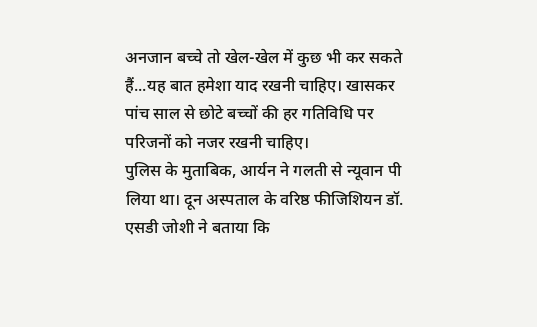अनजान बच्चे तो खेल-खेल में कुछ भी कर सकते हैं...यह बात हमेशा याद रखनी चाहिए। खासकर पांच साल से छोटे बच्चों की हर गतिविधि पर परिजनों को नजर रखनी चाहिए।
पुलिस के मुताबिक, आर्यन ने गलती से न्यूवान पी लिया था। दून अस्पताल के वरिष्ठ फीजिशियन डॉ. एसडी जोशी ने बताया कि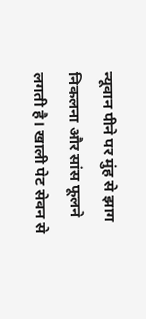न्यूवान पीने पर मुंह से झाग निकलना और सांस फूलने लगती है। खाली पेट सेवन से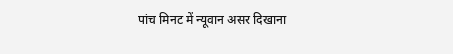पांच मिनट में न्यूवान असर दिखाना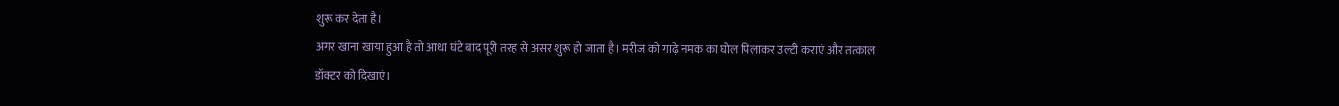शुरू कर देता है।
अगर खाना खाया हुआ है तो आधा घंटे बाद पूरी तरह से असर शुरू हो जाता है। मरीज को गाढ़े नमक का घोल पिलाकर उल्टी कराएं और तत्काल डॉक्टर को दिखाएं।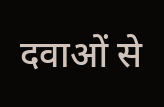दवाओं से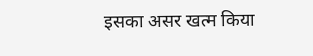इसका असर खत्म किया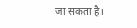जा सकता है।